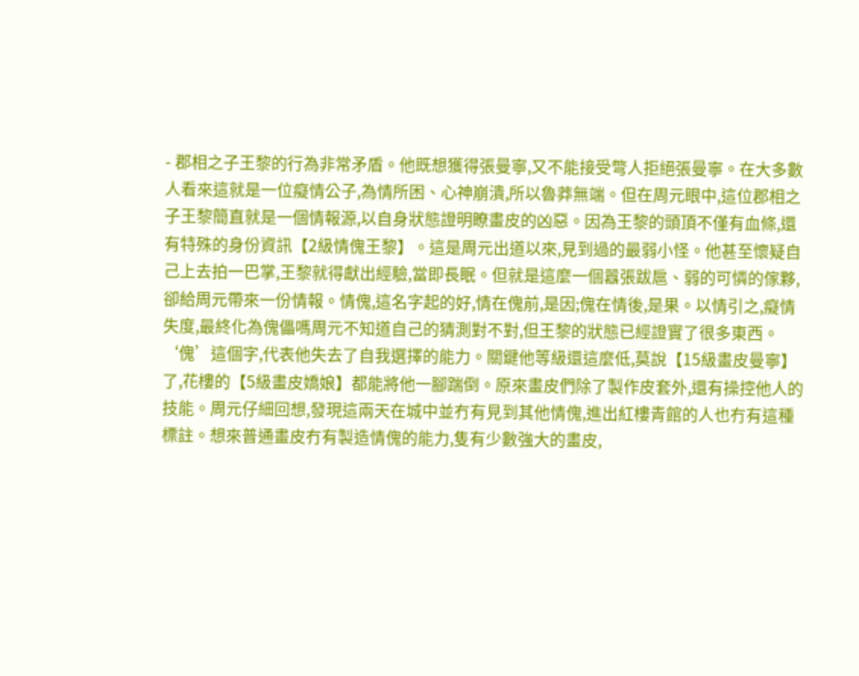- 郡相之子王黎的行為非常矛盾。他既想獲得張曼寧,又不能接受彆人拒絕張曼寧。在大多數人看來這就是一位癡情公子,為情所困、心神崩潰,所以魯莽無端。但在周元眼中,這位郡相之子王黎簡直就是一個情報源,以自身狀態證明瞭畫皮的凶惡。因為王黎的頭頂不僅有血條,還有特殊的身份資訊【2級情傀王黎】。這是周元出道以來,見到過的最弱小怪。他甚至懷疑自己上去拍一巴掌,王黎就得獻出經驗,當即長眠。但就是這麼一個囂張跋扈、弱的可憐的傢夥,卻給周元帶來一份情報。情傀,這名字起的好,情在傀前,是因;傀在情後,是果。以情引之,癡情失度,最終化為傀儡嗎周元不知道自己的猜測對不對,但王黎的狀態已經證實了很多東西。‘傀’這個字,代表他失去了自我選擇的能力。關鍵他等級還這麼低,莫說【15級畫皮曼寧】了,花樓的【5級畫皮嬌娘】都能將他一腳踹倒。原來畫皮們除了製作皮套外,還有操控他人的技能。周元仔細回想,發現這兩天在城中並冇有見到其他情傀,進出紅樓青館的人也冇有這種標註。想來普通畫皮冇有製造情傀的能力,隻有少數強大的畫皮,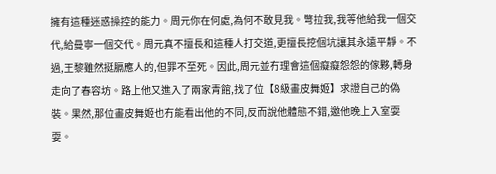擁有這種迷惑操控的能力。周元你在何處,為何不敢見我。彆拉我,我等他給我一個交代,給曼寧一個交代。周元真不擅長和這種人打交道,更擅長挖個坑讓其永遠平靜。不過,王黎雖然挺膈應人的,但罪不至死。因此,周元並冇理會這個癡癡怨怨的傢夥,轉身走向了春容坊。路上他又進入了兩家青館,找了位【8級畫皮舞姬】求證自己的偽裝。果然,那位畫皮舞姬也冇能看出他的不同,反而說他體態不錯,邀他晚上入室耍耍。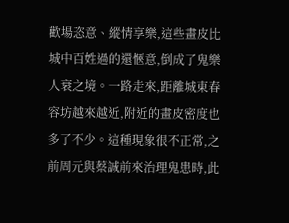歡場恣意、縱情享樂,這些畫皮比城中百姓過的還愜意,倒成了鬼樂人衰之境。一路走來,距離城東春容坊越來越近,附近的畫皮密度也多了不少。這種現象很不正常,之前周元與蔡誠前來治理鬼患時,此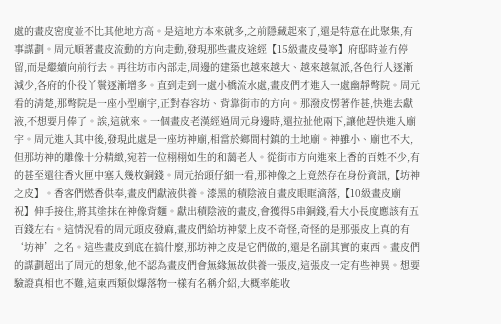處的畫皮密度並不比其他地方高。是這地方本來就多,之前隱藏起來了,還是特意在此聚集,有事謀劃。周元順著畫皮流動的方向走動,發現那些畫皮途經【15級畫皮曼寧】府邸時並冇停留,而是繼續向前行去。再往坊市內部走,周邊的建築也越來越大、越來越氣派,各色行人逐漸減少,各府的仆役丫鬟逐漸增多。直到走到一處小橋流水處,畫皮們才進入一處幽靜彆院。周元看的清楚,那彆院是一座小型廟宇,正對春容坊、背靠街市的方向。那潑皮愣著作甚,快進去獻液,不想要月俸了。誒,這就來。一個畫皮老漢經過周元身邊時,還拉扯他兩下,讓他趕快進入廟宇。周元進入其中後,發現此處是一座坊神廟,相當於鄉間村鎮的土地廟。神雖小、廟也不大,但那坊神的雕像十分精緻,宛若一位栩栩如生的和藹老人。從街市方向進來上香的百姓不少,有的甚至還往香火匣中塞入幾枚銅錢。周元抬頭仔細一看,那神像之上竟然存在身份資訊,【坊神之皮】。香客們燃香供奉,畫皮們獻液供養。漆黑的積陰液自畫皮眼眶滴落,【10級畫皮廟祝】伸手接住,將其塗抹在神像背麵。獻出積陰液的畫皮,會獲得5串銅錢,看大小長度應該有五百錢左右。這情況看的周元頭皮發麻,畫皮們給坊神蒙上皮不奇怪,奇怪的是那張皮上真的有‘坊神’之名。這些畫皮到底在搞什麼,那坊神之皮是它們做的,還是名副其實的東西。畫皮們的謀劃超出了周元的想象,他不認為畫皮們會無緣無故供養一張皮,這張皮一定有些神異。想要驗證真相也不難,這東西類似爆落物一樣有名稱介紹,大概率能收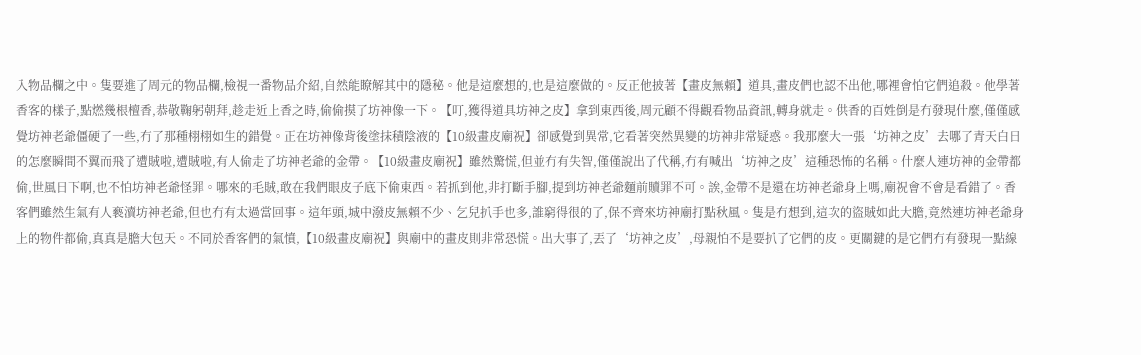入物品欄之中。隻要進了周元的物品欄,檢視一番物品介紹,自然能瞭解其中的隱秘。他是這麼想的,也是這麼做的。反正他披著【畫皮無賴】道具,畫皮們也認不出他,哪裡會怕它們追殺。他學著香客的樣子,點燃幾根檀香,恭敬鞠躬朝拜,趁走近上香之時,偷偷摸了坊神像一下。【叮,獲得道具坊神之皮】拿到東西後,周元顧不得觀看物品資訊,轉身就走。供香的百姓倒是冇發現什麼,僅僅感覺坊神老爺僵硬了一些,冇了那種栩栩如生的錯覺。正在坊神像背後塗抹積陰液的【10級畫皮廟祝】卻感覺到異常,它看著突然異變的坊神非常疑惑。我那麼大一張‘坊神之皮’去哪了青天白日的怎麼瞬間不翼而飛了遭賊啦,遭賊啦,有人偷走了坊神老爺的金帶。【10級畫皮廟祝】雖然驚慌,但並冇有失智,僅僅說出了代稱,冇有喊出‘坊神之皮’這種恐怖的名稱。什麼人連坊神的金帶都偷,世風日下啊,也不怕坊神老爺怪罪。哪來的毛賊,敢在我們眼皮子底下偷東西。若抓到他,非打斷手腳,提到坊神老爺麵前贖罪不可。誒,金帶不是還在坊神老爺身上嗎,廟祝會不會是看錯了。香客們雖然生氣有人褻瀆坊神老爺,但也冇有太過當回事。這年頭,城中潑皮無賴不少、乞兒扒手也多,誰窮得很的了,保不齊來坊神廟打點秋風。隻是冇想到,這次的盜賊如此大膽,竟然連坊神老爺身上的物件都偷,真真是膽大包天。不同於香客們的氣憤,【10級畫皮廟祝】與廟中的畫皮則非常恐慌。出大事了,丟了‘坊神之皮’,母親怕不是要扒了它們的皮。更關鍵的是它們冇有發現一點線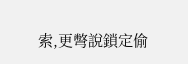索,更彆說鎖定偷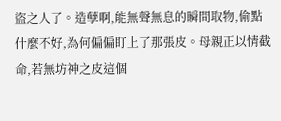盜之人了。造孽啊,能無聲無息的瞬間取物,偷點什麼不好,為何偏偏盯上了那張皮。母親正以情截命,若無坊神之皮這個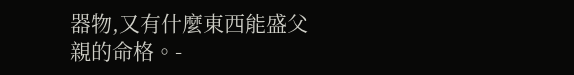器物,又有什麼東西能盛父親的命格。-